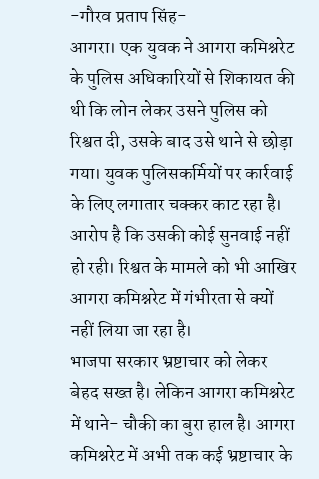-गौरव प्रताप सिंह-
आगरा। एक युवक ने आगरा कमिश्नरेट के पुलिस अधिकारियों से शिकायत की थी कि लोन लेकर उसने पुलिस को रिश्वत दी, उसके बाद उसे थाने से छोड़ा गया। युवक पुलिसकर्मियों पर कार्रवाई के लिए लगातार चक्कर काट रहा है। आरोप है कि उसकी कोई सुनवाई नहीं हो रही। रिश्वत के मामले को भी आखिर आगरा कमिश्नरेट में गंभीरता से क्यों नहीं लिया जा रहा है।
भाजपा सरकार भ्रष्टाचार को लेकर बेहद सख्त है। लेकिन आगरा कमिश्नरेट में थाने- चौकी का बुरा हाल है। आगरा कमिश्नरेट में अभी तक कई भ्रष्टाचार के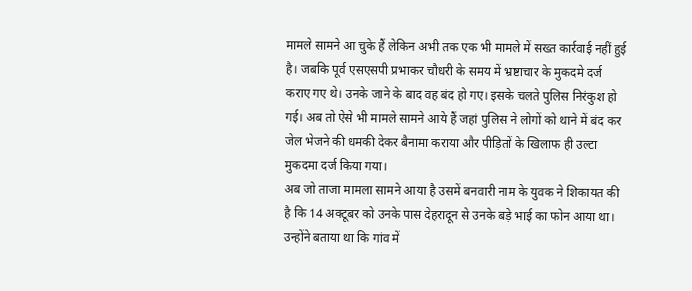मामले सामने आ चुके हैं लेकिन अभी तक एक भी मामले में सख्त कार्रवाई नहीं हुई है। जबकि पूर्व एसएसपी प्रभाकर चौधरी के समय में भ्रष्टाचार के मुकदमे दर्ज कराए गए थे। उनके जाने के बाद वह बंद हो गए। इसके चलते पुलिस निरंकुश हो गई। अब तो ऐसे भी मामले सामने आये हैं जहां पुलिस ने लोगों को थाने में बंद कर जेल भेजने की धमकी देकर बैनामा कराया और पीड़ितों के खिलाफ ही उल्टा मुकदमा दर्ज किया गया।
अब जो ताजा मामला सामने आया है उसमें बनवारी नाम के युवक ने शिकायत की है कि 14 अक्टूबर को उनके पास देहरादून से उनके बड़े भाई का फोन आया था। उन्होंने बताया था कि गांव में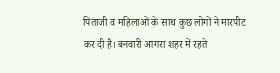पिताजी व महिलाओं के साथ कुछ लोगों ने मारपीट कर दी है। बनवारी आगरा शहर में रहते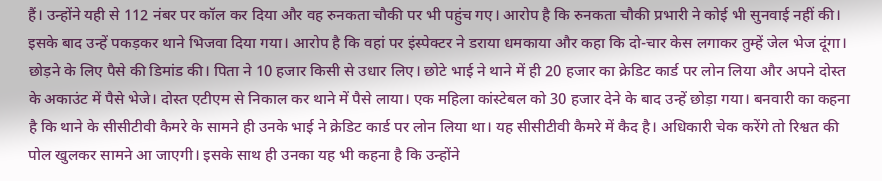हैं। उन्होंने यही से 112 नंबर पर कॉल कर दिया और वह रुनकता चौकी पर भी पहुंच गए। आरोप है कि रुनकता चौकी प्रभारी ने कोई भी सुनवाई नहीं की। इसके बाद उन्हें पकड़कर थाने भिजवा दिया गया। आरोप है कि वहां पर इंस्पेक्टर ने डराया धमकाया और कहा कि दो-चार केस लगाकर तुम्हें जेल भेज दूंगा। छोड़ने के लिए पैसे की डिमांड की। पिता ने 10 हजार किसी से उधार लिए। छोटे भाई ने थाने में ही 20 हजार का क्रेडिट कार्ड पर लोन लिया और अपने दोस्त के अकाउंट में पैसे भेजे। दोस्त एटीएम से निकाल कर थाने में पैसे लाया। एक महिला कांस्टेबल को 30 हजार देने के बाद उन्हें छोड़ा गया। बनवारी का कहना है कि थाने के सीसीटीवी कैमरे के सामने ही उनके भाई ने क्रेडिट कार्ड पर लोन लिया था। यह सीसीटीवी कैमरे में कैद है। अधिकारी चेक करेंगे तो रिश्वत की पोल खुलकर सामने आ जाएगी। इसके साथ ही उनका यह भी कहना है कि उन्होंने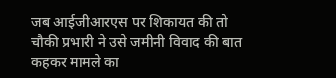जब आईजीआरएस पर शिकायत की तो चौकी प्रभारी ने उसे जमीनी विवाद की बात कहकर मामले का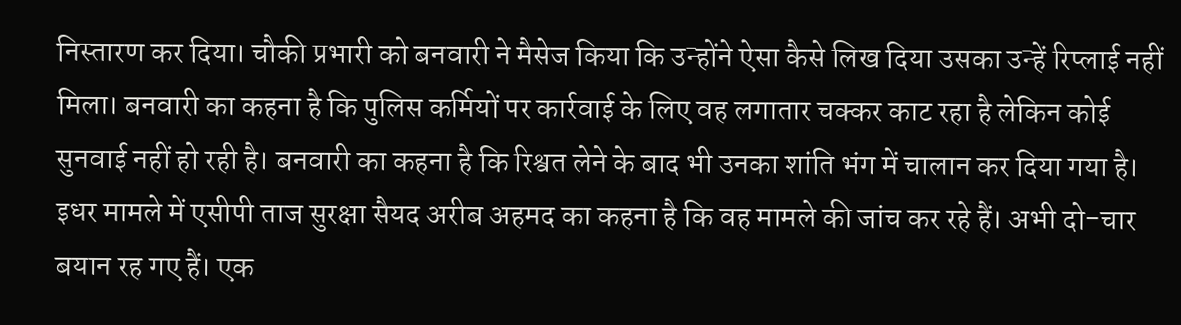निस्तारण कर दिया। चौकी प्रभारी को बनवारी ने मैसेज किया कि उन्होंने ऐसा कैसे लिख दिया उसका उन्हें रिप्लाई नहीं मिला। बनवारी का कहना है कि पुलिस कर्मियों पर कार्रवाई के लिए वह लगातार चक्कर काट रहा है लेकिन कोई सुनवाई नहीं हो रही है। बनवारी का कहना है कि रिश्वत लेने के बाद भी उनका शांति भंग में चालान कर दिया गया है। इधर मामले में एसीपी ताज सुरक्षा सैयद अरीब अहमद का कहना है कि वह मामले की जांच कर रहे हैं। अभी दो-चार बयान रह गए हैं। एक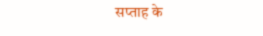सप्ताह के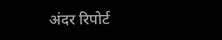अंदर रिपोर्ट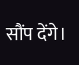सौंप देंगे।